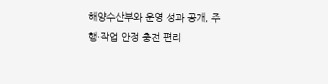해양수산부와 운영 성과 공개, 주행·작업 안정 충전 편리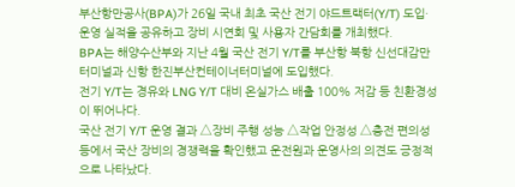부산항만공사(BPA)가 26일 국내 최초 국산 전기 야드트랙터(Y/T) 도입·운영 실적을 공유하고 장비 시연회 및 사용자 간담회를 개최했다.
BPA는 해양수산부와 지난 4월 국산 전기 Y/T를 부산항 북항 신선대감만터미널과 신항 한진부산컨테이너터미널에 도입했다.
전기 Y/T는 경유와 LNG Y/T 대비 온실가스 배출 100% 저감 등 친환경성이 뛰어나다.
국산 전기 Y/T 운영 결과 △장비 주행 성능 △작업 안정성 △충전 편의성 등에서 국산 장비의 경쟁력을 확인했고 운전원과 운영사의 의견도 긍정적으로 나타났다.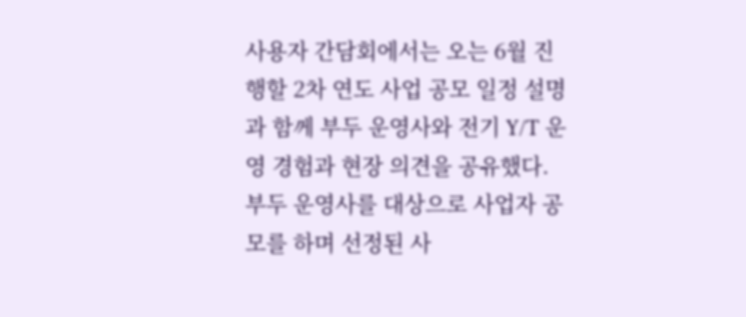사용자 간담회에서는 오는 6월 진행할 2차 연도 사업 공모 일정 설명과 함께 부두 운영사와 전기 Y/T 운영 경험과 현장 의견을 공유했다. 부두 운영사를 대상으로 사업자 공모를 하며 선정된 사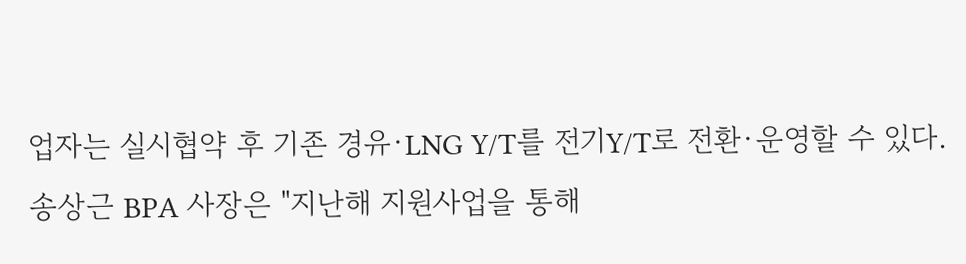업자는 실시협약 후 기존 경유·LNG Y/T를 전기Y/T로 전환·운영할 수 있다.
송상근 BPA 사장은 "지난해 지원사업을 통해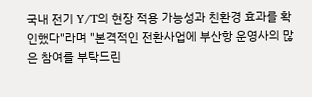국내 전기 Y/T의 현장 적용 가능성과 친환경 효과를 확인했다"라며 "본격적인 전환사업에 부산항 운영사의 많은 참여를 부탁드린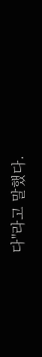다"라고 말했다.